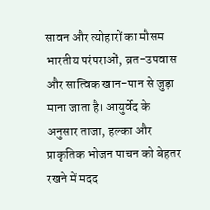सावन और त्योहारों का मौसम भारतीय परंपराओं, व्रत-उपवास और सात्विक खान-पान से जुड़ा माना जाता है। आयुर्वेद के अनुसार ताजा, हल्का और प्राकृतिक भोजन पाचन को बेहतर रखने में मदद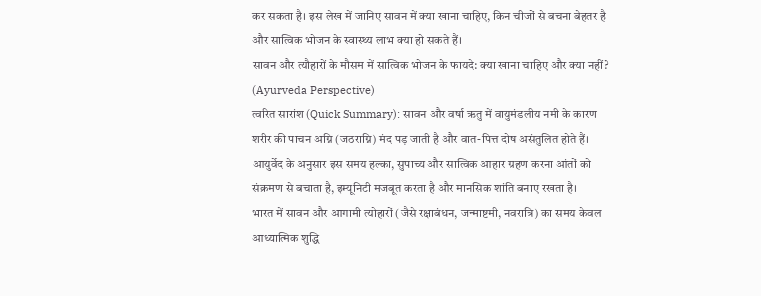कर सकता है। इस लेख में जानिए सावन में क्या खाना चाहिए, किन चीजों से बचना बेहतर है और सात्विक भोजन के स्वास्थ्य लाभ क्या हो सकते हैं।
सावन और त्यौहारों के मौसम में सात्विक भोजन के फायदे: क्या खाना चाहिए और क्या नहीं? (Ayurveda Perspective)
त्वरित सारांश (Quick Summary): सावन और वर्षा ऋतु में वायुमंडलीय नमी के कारण शरीर की पाचन अग्नि (जठराग्नि) मंद पड़ जाती है और वात-पित्त दोष असंतुलित होते हैं। आयुर्वेद के अनुसार इस समय हल्का, सुपाच्य और सात्विक आहार ग्रहण करना आंतों को संक्रमण से बचाता है, इम्यूनिटी मजबूत करता है और मानसिक शांति बनाए रखता है।
भारत में सावन और आगामी त्योहारों (जैसे रक्षाबंधन, जन्माष्टमी, नवरात्रि) का समय केवल आध्यात्मिक शुद्धि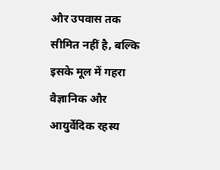और उपवास तक सीमित नहीं है, बल्कि इसके मूल में गहरा वैज्ञानिक और आयुर्वेदिक रहस्य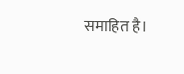समाहित है।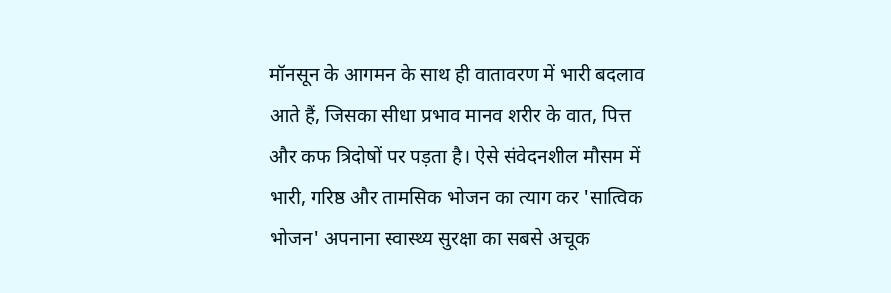मॉनसून के आगमन के साथ ही वातावरण में भारी बदलाव आते हैं, जिसका सीधा प्रभाव मानव शरीर के वात, पित्त और कफ त्रिदोषों पर पड़ता है। ऐसे संवेदनशील मौसम में भारी, गरिष्ठ और तामसिक भोजन का त्याग कर 'सात्विक भोजन' अपनाना स्वास्थ्य सुरक्षा का सबसे अचूक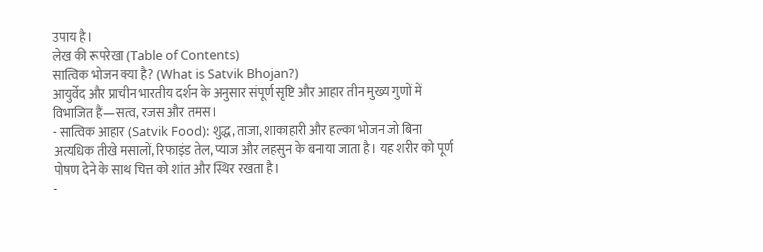उपाय है।
लेख की रूपरेखा (Table of Contents)
सात्विक भोजन क्या है? (What is Satvik Bhojan?)
आयुर्वेद और प्राचीन भारतीय दर्शन के अनुसार संपूर्ण सृष्टि और आहार तीन मुख्य गुणों में विभाजित हैं—सत्व, रजस और तमस।
- सात्विक आहार (Satvik Food): शुद्ध, ताजा, शाकाहारी और हल्का भोजन जो बिना अत्यधिक तीखे मसालों, रिफाइंड तेल, प्याज और लहसुन के बनाया जाता है। यह शरीर को पूर्ण पोषण देने के साथ चित्त को शांत और स्थिर रखता है।
-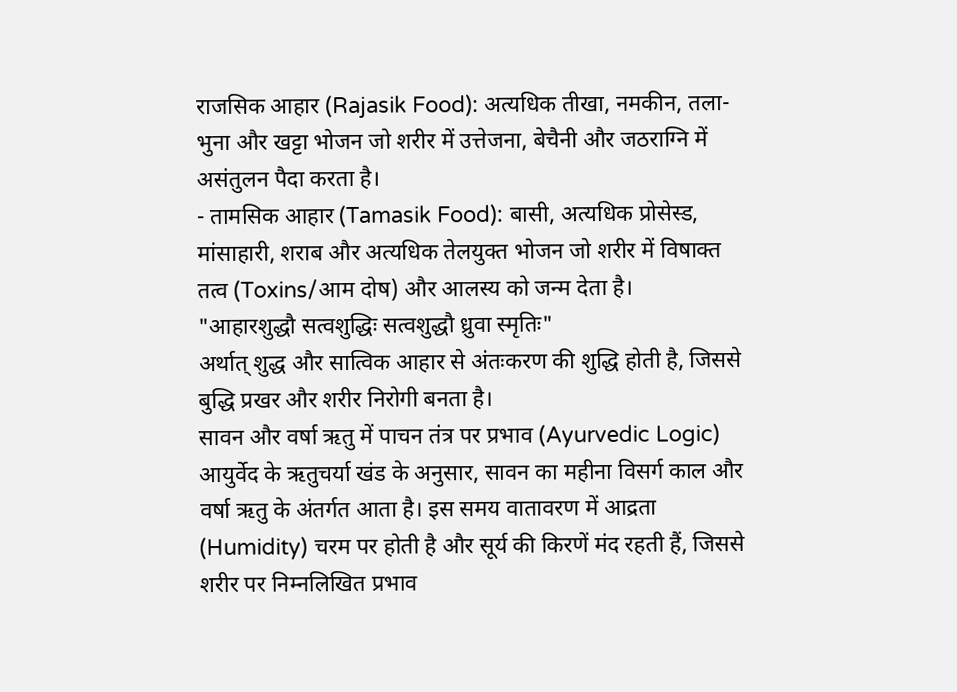राजसिक आहार (Rajasik Food): अत्यधिक तीखा, नमकीन, तला-भुना और खट्टा भोजन जो शरीर में उत्तेजना, बेचैनी और जठराग्नि में असंतुलन पैदा करता है।
- तामसिक आहार (Tamasik Food): बासी, अत्यधिक प्रोसेस्ड, मांसाहारी, शराब और अत्यधिक तेलयुक्त भोजन जो शरीर में विषाक्त तत्व (Toxins/आम दोष) और आलस्य को जन्म देता है।
"आहारशुद्धौ सत्वशुद्धिः सत्वशुद्धौ ध्रुवा स्मृतिः"
अर्थात् शुद्ध और सात्विक आहार से अंतःकरण की शुद्धि होती है, जिससे बुद्धि प्रखर और शरीर निरोगी बनता है।
सावन और वर्षा ऋतु में पाचन तंत्र पर प्रभाव (Ayurvedic Logic)
आयुर्वेद के ऋतुचर्या खंड के अनुसार, सावन का महीना विसर्ग काल और वर्षा ऋतु के अंतर्गत आता है। इस समय वातावरण में आद्रता (Humidity) चरम पर होती है और सूर्य की किरणें मंद रहती हैं, जिससे शरीर पर निम्नलिखित प्रभाव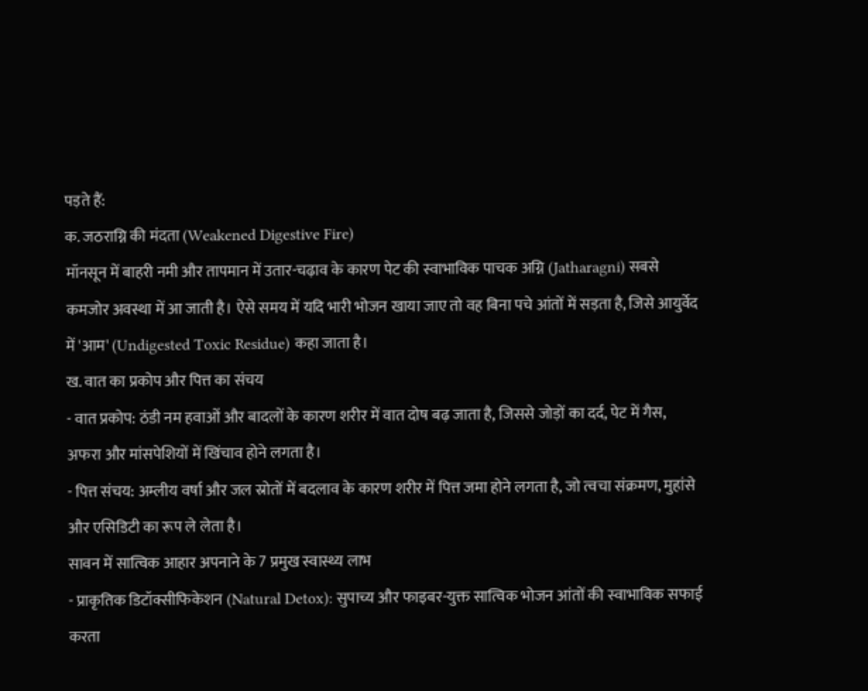पड़ते हैं:
क. जठराग्नि की मंदता (Weakened Digestive Fire)
मॉनसून में बाहरी नमी और तापमान में उतार-चढ़ाव के कारण पेट की स्वाभाविक पाचक अग्नि (Jatharagni) सबसे कमजोर अवस्था में आ जाती है। ऐसे समय में यदि भारी भोजन खाया जाए तो वह बिना पचे आंतों में सड़ता है, जिसे आयुर्वेद में 'आम' (Undigested Toxic Residue) कहा जाता है।
ख. वात का प्रकोप और पित्त का संचय
- वात प्रकोप: ठंडी नम हवाओं और बादलों के कारण शरीर में वात दोष बढ़ जाता है, जिससे जोड़ों का दर्द, पेट में गैस, अफरा और मांसपेशियों में खिंचाव होने लगता है।
- पित्त संचय: अम्लीय वर्षा और जल स्रोतों में बदलाव के कारण शरीर में पित्त जमा होने लगता है, जो त्वचा संक्रमण, मुहांसे और एसिडिटी का रूप ले लेता है।
सावन में सात्विक आहार अपनाने के 7 प्रमुख स्वास्थ्य लाभ
- प्राकृतिक डिटॉक्सीफिकेशन (Natural Detox): सुपाच्य और फाइबर-युक्त सात्विक भोजन आंतों की स्वाभाविक सफाई करता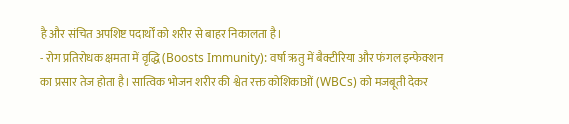है और संचित अपशिष्ट पदार्थों को शरीर से बाहर निकालता है।
- रोग प्रतिरोधक क्षमता में वृद्धि (Boosts Immunity): वर्षा ऋतु में बैक्टीरिया और फंगल इन्फेक्शन का प्रसार तेज होता है। सात्विक भोजन शरीर की श्वेत रक्त कोशिकाओं (WBCs) को मजबूती देकर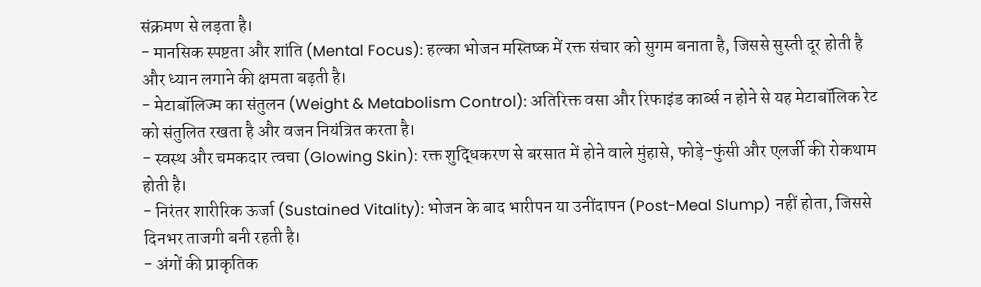संक्रमण से लड़ता है।
- मानसिक स्पष्टता और शांति (Mental Focus): हल्का भोजन मस्तिष्क में रक्त संचार को सुगम बनाता है, जिससे सुस्ती दूर होती है और ध्यान लगाने की क्षमता बढ़ती है।
- मेटाबॉलिज्म का संतुलन (Weight & Metabolism Control): अतिरिक्त वसा और रिफाइंड कार्ब्स न होने से यह मेटाबॉलिक रेट को संतुलित रखता है और वजन नियंत्रित करता है।
- स्वस्थ और चमकदार त्वचा (Glowing Skin): रक्त शुद्धिकरण से बरसात में होने वाले मुंहासे, फोड़े-फुंसी और एलर्जी की रोकथाम होती है।
- निरंतर शारीरिक ऊर्जा (Sustained Vitality): भोजन के बाद भारीपन या उनींदापन (Post-Meal Slump) नहीं होता, जिससे दिनभर ताजगी बनी रहती है।
- अंगों की प्राकृतिक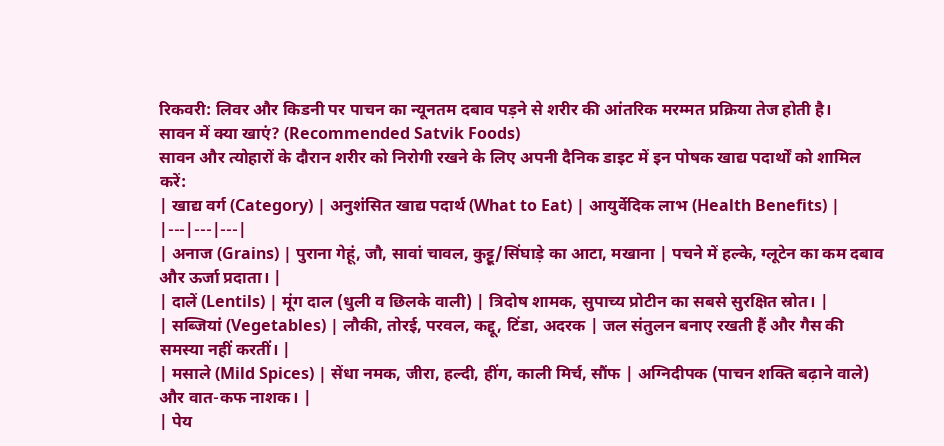रिकवरी: लिवर और किडनी पर पाचन का न्यूनतम दबाव पड़ने से शरीर की आंतरिक मरम्मत प्रक्रिया तेज होती है।
सावन में क्या खाएं? (Recommended Satvik Foods)
सावन और त्योहारों के दौरान शरीर को निरोगी रखने के लिए अपनी दैनिक डाइट में इन पोषक खाद्य पदार्थों को शामिल करें:
| खाद्य वर्ग (Category) | अनुशंसित खाद्य पदार्थ (What to Eat) | आयुर्वेदिक लाभ (Health Benefits) |
|---|---|---|
| अनाज (Grains) | पुराना गेहूं, जौ, सावां चावल, कुट्टू/सिंघाड़े का आटा, मखाना | पचने में हल्के, ग्लूटेन का कम दबाव और ऊर्जा प्रदाता। |
| दालें (Lentils) | मूंग दाल (धुली व छिलके वाली) | त्रिदोष शामक, सुपाच्य प्रोटीन का सबसे सुरक्षित स्रोत। |
| सब्जियां (Vegetables) | लौकी, तोरई, परवल, कद्दू, टिंडा, अदरक | जल संतुलन बनाए रखती हैं और गैस की समस्या नहीं करतीं। |
| मसाले (Mild Spices) | सेंधा नमक, जीरा, हल्दी, हींग, काली मिर्च, सौंफ | अग्निदीपक (पाचन शक्ति बढ़ाने वाले) और वात-कफ नाशक। |
| पेय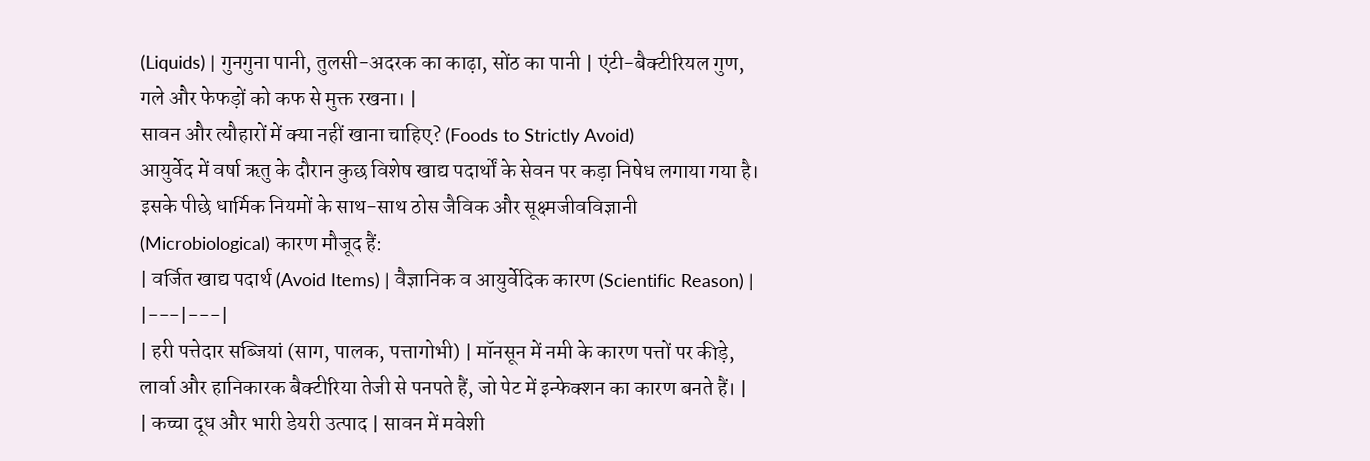(Liquids) | गुनगुना पानी, तुलसी-अदरक का काढ़ा, सोंठ का पानी | एंटी-बैक्टीरियल गुण, गले और फेफड़ों को कफ से मुक्त रखना। |
सावन और त्यौहारों में क्या नहीं खाना चाहिए? (Foods to Strictly Avoid)
आयुर्वेद में वर्षा ऋतु के दौरान कुछ विशेष खाद्य पदार्थों के सेवन पर कड़ा निषेध लगाया गया है। इसके पीछे धार्मिक नियमों के साथ-साथ ठोस जैविक और सूक्ष्मजीवविज्ञानी (Microbiological) कारण मौजूद हैं:
| वर्जित खाद्य पदार्थ (Avoid Items) | वैज्ञानिक व आयुर्वेदिक कारण (Scientific Reason) |
|---|---|
| हरी पत्तेदार सब्जियां (साग, पालक, पत्तागोभी) | मॉनसून में नमी के कारण पत्तों पर कीड़े, लार्वा और हानिकारक बैक्टीरिया तेजी से पनपते हैं, जो पेट में इन्फेक्शन का कारण बनते हैं। |
| कच्चा दूध और भारी डेयरी उत्पाद | सावन में मवेशी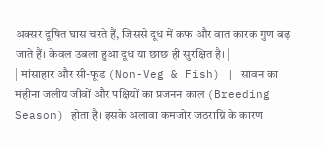अक्सर दूषित घास चरते हैं, जिससे दूध में कफ और वात कारक गुण बढ़ जाते हैं। केवल उबला हुआ दूध या छाछ ही सुरक्षित है। |
| मांसाहार और सी-फूड (Non-Veg & Fish) | सावन का महीना जलीय जीवों और पक्षियों का प्रजनन काल (Breeding Season) होता है। इसके अलावा कमजोर जठराग्नि के कारण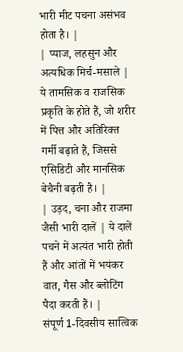भारी मीट पचना असंभव होता है। |
| प्याज, लहसुन और अत्यधिक मिर्च-मसाले | ये तामसिक व राजसिक प्रकृति के होते हैं, जो शरीर में पित्त और अतिरिक्त गर्मी बढ़ाते हैं, जिससे एसिडिटी और मानसिक बेचैनी बढ़ती है। |
| उड़द, चना और राजमा जैसी भारी दालें | ये दालें पचने में अत्यंत भारी होती हैं और आंतों में भयंकर वात, गैस और ब्लोटिंग पैदा करती हैं। |
संपूर्ण 1-दिवसीय सात्विक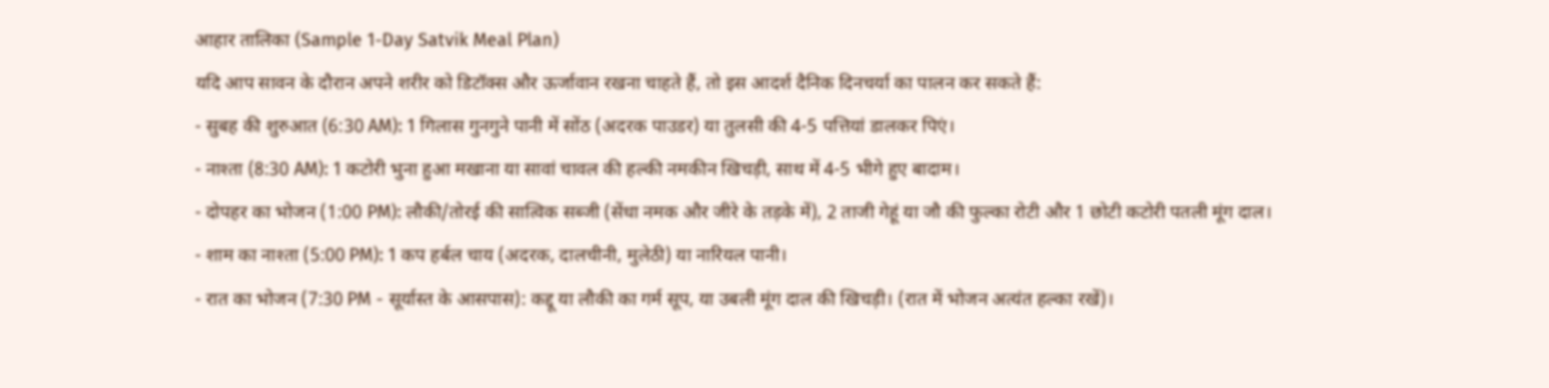आहार तालिका (Sample 1-Day Satvik Meal Plan)
यदि आप सावन के दौरान अपने शरीर को डिटॉक्स और ऊर्जावान रखना चाहते हैं, तो इस आदर्श दैनिक दिनचर्या का पालन कर सकते हैं:
- सुबह की शुरुआत (6:30 AM): 1 गिलास गुनगुने पानी में सोंठ (अदरक पाउडर) या तुलसी की 4-5 पत्तियां डालकर पिएं।
- नाश्ता (8:30 AM): 1 कटोरी भुना हुआ मखाना या सावां चावल की हल्की नमकीन खिचड़ी, साथ में 4-5 भीगे हुए बादाम।
- दोपहर का भोजन (1:00 PM): लौकी/तोरई की सात्विक सब्जी (सेंधा नमक और जीरे के तड़के में), 2 ताजी गेहूं या जौ की फुल्का रोटी और 1 छोटी कटोरी पतली मूंग दाल।
- शाम का नाश्ता (5:00 PM): 1 कप हर्बल चाय (अदरक, दालचीनी, मुलेठी) या नारियल पानी।
- रात का भोजन (7:30 PM - सूर्यास्त के आसपास): कद्दू या लौकी का गर्म सूप, या उबली मूंग दाल की खिचड़ी। (रात में भोजन अत्यंत हल्का रखें)।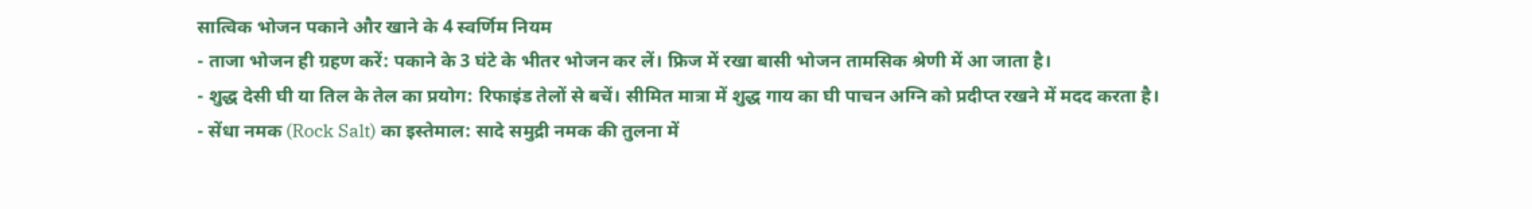सात्विक भोजन पकाने और खाने के 4 स्वर्णिम नियम
- ताजा भोजन ही ग्रहण करें: पकाने के 3 घंटे के भीतर भोजन कर लें। फ्रिज में रखा बासी भोजन तामसिक श्रेणी में आ जाता है।
- शुद्ध देसी घी या तिल के तेल का प्रयोग: रिफाइंड तेलों से बचें। सीमित मात्रा में शुद्ध गाय का घी पाचन अग्नि को प्रदीप्त रखने में मदद करता है।
- सेंधा नमक (Rock Salt) का इस्तेमाल: सादे समुद्री नमक की तुलना में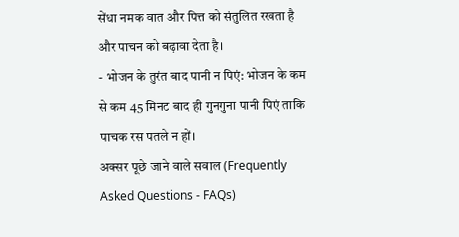सेंधा नमक वात और पित्त को संतुलित रखता है और पाचन को बढ़ावा देता है।
- भोजन के तुरंत बाद पानी न पिएं: भोजन के कम से कम 45 मिनट बाद ही गुनगुना पानी पिएं ताकि पाचक रस पतले न हों।
अक्सर पूछे जाने वाले सवाल (Frequently Asked Questions - FAQs)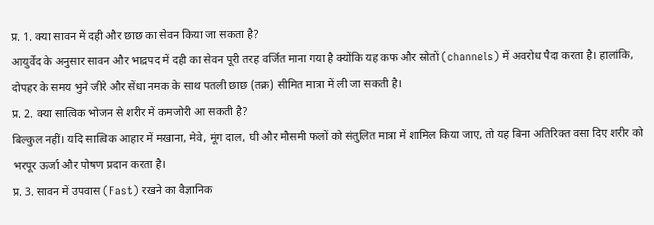प्र. 1. क्या सावन में दही और छाछ का सेवन किया जा सकता है?
आयुर्वेद के अनुसार सावन और भाद्रपद में दही का सेवन पूरी तरह वर्जित माना गया है क्योंकि यह कफ और स्रोतों (channels) में अवरोध पैदा करता है। हालांकि, दोपहर के समय भुने जीरे और सेंधा नमक के साथ पतली छाछ (तक्र) सीमित मात्रा में ली जा सकती है।
प्र. 2. क्या सात्विक भोजन से शरीर में कमजोरी आ सकती है?
बिल्कुल नहीं। यदि सात्विक आहार में मखाना, मेवे, मूंग दाल, घी और मौसमी फलों को संतुलित मात्रा में शामिल किया जाए, तो यह बिना अतिरिक्त वसा दिए शरीर को भरपूर ऊर्जा और पोषण प्रदान करता है।
प्र. 3. सावन में उपवास (Fast) रखने का वैज्ञानिक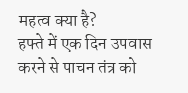महत्व क्या है?
हफ्ते में एक दिन उपवास करने से पाचन तंत्र को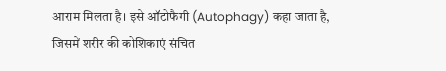आराम मिलता है। इसे ऑटोफैगी (Autophagy) कहा जाता है, जिसमें शरीर की कोशिकाएं संचित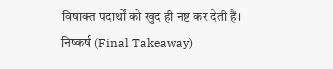विषाक्त पदार्थों को खुद ही नष्ट कर देती हैं।
निष्कर्ष (Final Takeaway)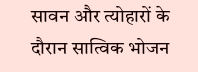सावन और त्योहारों के दौरान सात्विक भोजन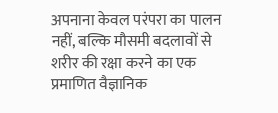अपनाना केवल परंपरा का पालन नहीं, बल्कि मौसमी बदलावों से शरीर की रक्षा करने का एक प्रमाणित वैज्ञानिक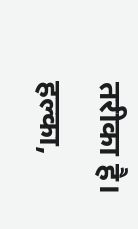तरीका है। हल्का,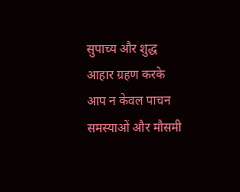सुपाच्य और शुद्ध आहार ग्रहण करके आप न केवल पाचन समस्याओं और मौसमी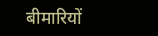बीमारियों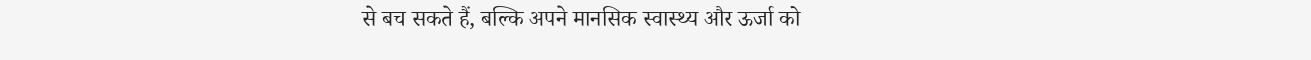से बच सकते हैं, बल्कि अपने मानसिक स्वास्थ्य और ऊर्जा को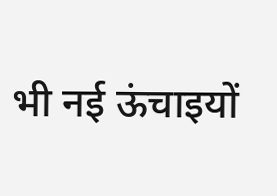भी नई ऊंचाइयों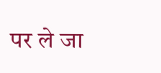पर ले जा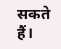सकते हैं।